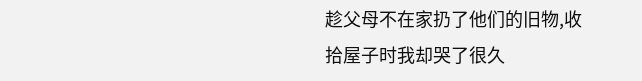趁父母不在家扔了他们的旧物,收拾屋子时我却哭了很久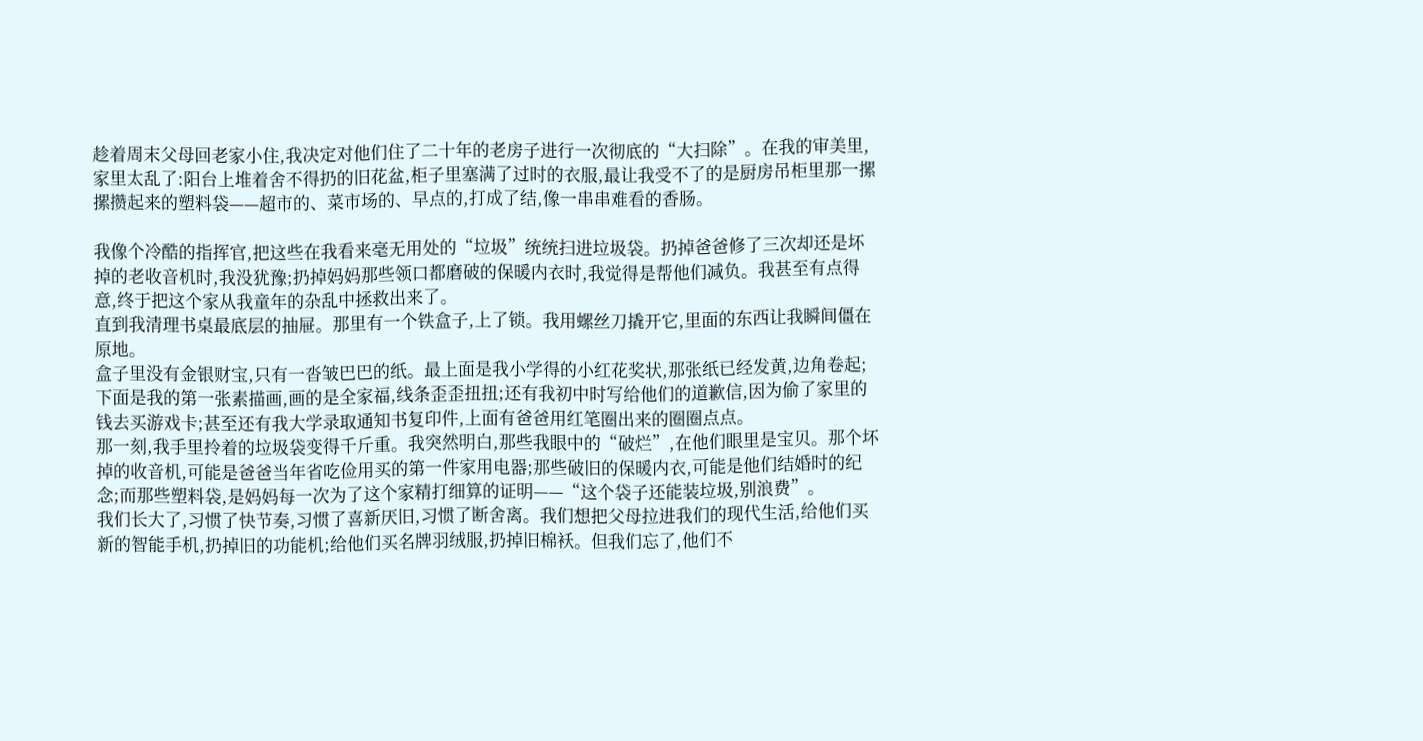趁着周末父母回老家小住,我决定对他们住了二十年的老房子进行一次彻底的“大扫除”。在我的审美里,家里太乱了:阳台上堆着舍不得扔的旧花盆,柜子里塞满了过时的衣服,最让我受不了的是厨房吊柜里那一摞摞攒起来的塑料袋——超市的、菜市场的、早点的,打成了结,像一串串难看的香肠。

我像个冷酷的指挥官,把这些在我看来毫无用处的“垃圾”统统扫进垃圾袋。扔掉爸爸修了三次却还是坏掉的老收音机时,我没犹豫;扔掉妈妈那些领口都磨破的保暖内衣时,我觉得是帮他们减负。我甚至有点得意,终于把这个家从我童年的杂乱中拯救出来了。
直到我清理书桌最底层的抽屉。那里有一个铁盒子,上了锁。我用螺丝刀撬开它,里面的东西让我瞬间僵在原地。
盒子里没有金银财宝,只有一沓皱巴巴的纸。最上面是我小学得的小红花奖状,那张纸已经发黄,边角卷起;下面是我的第一张素描画,画的是全家福,线条歪歪扭扭;还有我初中时写给他们的道歉信,因为偷了家里的钱去买游戏卡;甚至还有我大学录取通知书复印件,上面有爸爸用红笔圈出来的圈圈点点。
那一刻,我手里拎着的垃圾袋变得千斤重。我突然明白,那些我眼中的“破烂”,在他们眼里是宝贝。那个坏掉的收音机,可能是爸爸当年省吃俭用买的第一件家用电器;那些破旧的保暖内衣,可能是他们结婚时的纪念;而那些塑料袋,是妈妈每一次为了这个家精打细算的证明——“这个袋子还能装垃圾,别浪费”。
我们长大了,习惯了快节奏,习惯了喜新厌旧,习惯了断舍离。我们想把父母拉进我们的现代生活,给他们买新的智能手机,扔掉旧的功能机;给他们买名牌羽绒服,扔掉旧棉袄。但我们忘了,他们不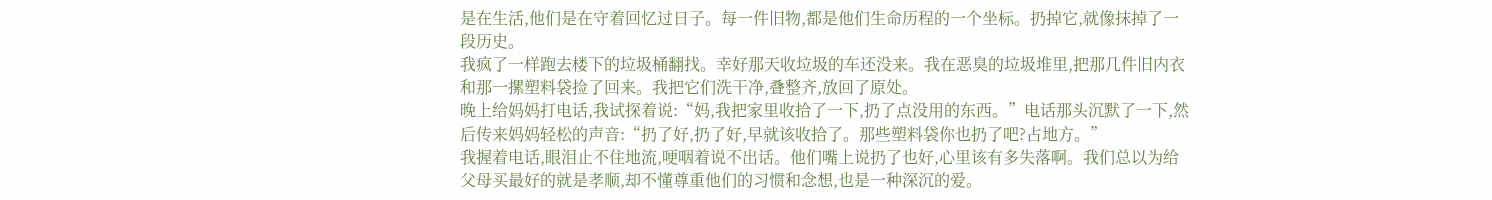是在生活,他们是在守着回忆过日子。每一件旧物,都是他们生命历程的一个坐标。扔掉它,就像抹掉了一段历史。
我疯了一样跑去楼下的垃圾桶翻找。幸好那天收垃圾的车还没来。我在恶臭的垃圾堆里,把那几件旧内衣和那一摞塑料袋捡了回来。我把它们洗干净,叠整齐,放回了原处。
晚上给妈妈打电话,我试探着说:“妈,我把家里收拾了一下,扔了点没用的东西。”电话那头沉默了一下,然后传来妈妈轻松的声音:“扔了好,扔了好,早就该收拾了。那些塑料袋你也扔了吧?占地方。”
我握着电话,眼泪止不住地流,哽咽着说不出话。他们嘴上说扔了也好,心里该有多失落啊。我们总以为给父母买最好的就是孝顺,却不懂尊重他们的习惯和念想,也是一种深沉的爱。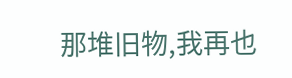那堆旧物,我再也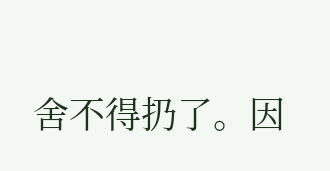舍不得扔了。因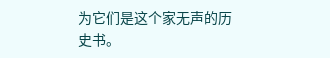为它们是这个家无声的历史书。